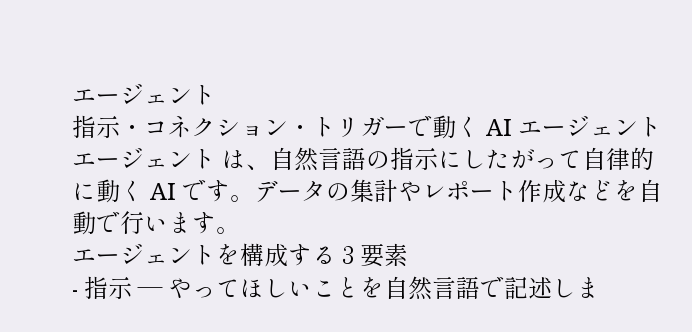エージェント
指示・コネクション・トリガーで動く AI エージェント
エージェント は、自然言語の指示にしたがって自律的に動く AI です。データの集計やレポート作成などを自動で行います。
エージェントを構成する 3 要素
- 指示 — やってほしいことを自然言語で記述しま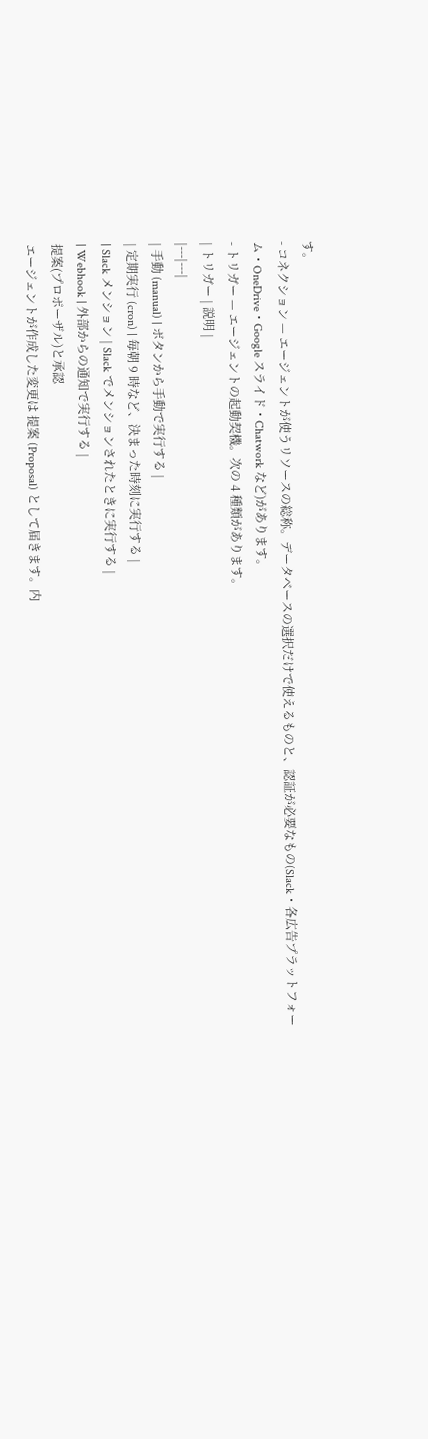す。
- コネクション — エージェントが使うリソースの総称。データベースの選択だけで使えるものと、認証が必要なもの(Slack・各広告プラットフォーム・OneDrive・Google スライド・Chatwork など)があります。
- トリガー — エージェントの起動契機。次の 4 種類があります。
| トリガー | 説明 |
|---|---|
| 手動 (manual) | ボタンから手動で実行する |
| 定期実行 (cron) | 毎朝 9 時など、決まった時刻に実行する |
| Slack メンション | Slack でメンションされたときに実行する |
| Webhook | 外部からの通知で実行する |
提案(プロポーザル)と承認
エージェントが作成した変更は 提案 (Proposal) として届きます。内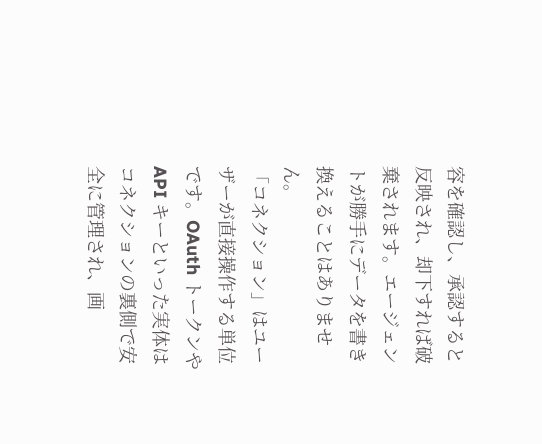容を確認し、承認すると反映され、却下すれば破棄されます。エージェントが勝手にデータを書き換えることはありません。
「コネクション」はユーザーが直接操作する単位です。OAuth トークンや API キーといった実体はコネクションの裏側で安全に管理され、画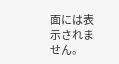面には表示されません。